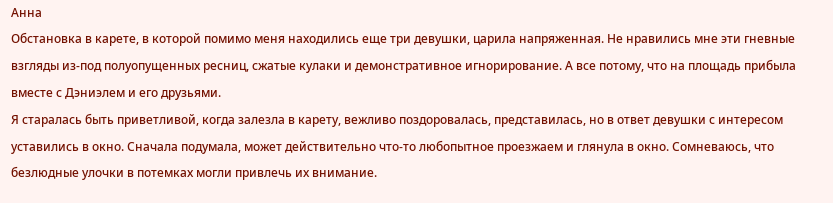Анна
Обстановка в карете, в которой помимо меня находились еще три девушки, царила напряженная. Не нравились мне эти гневные взгляды из-под полуопущенных ресниц, сжатые кулаки и демонстративное игнорирование. А все потому, что на площадь прибыла вместе с Дэниэлем и его друзьями.
Я старалась быть приветливой, когда залезла в карету, вежливо поздоровалась, представилась, но в ответ девушки с интересом уставились в окно. Сначала подумала, может действительно что-то любопытное проезжаем и глянула в окно. Сомневаюсь, что безлюдные улочки в потемках могли привлечь их внимание.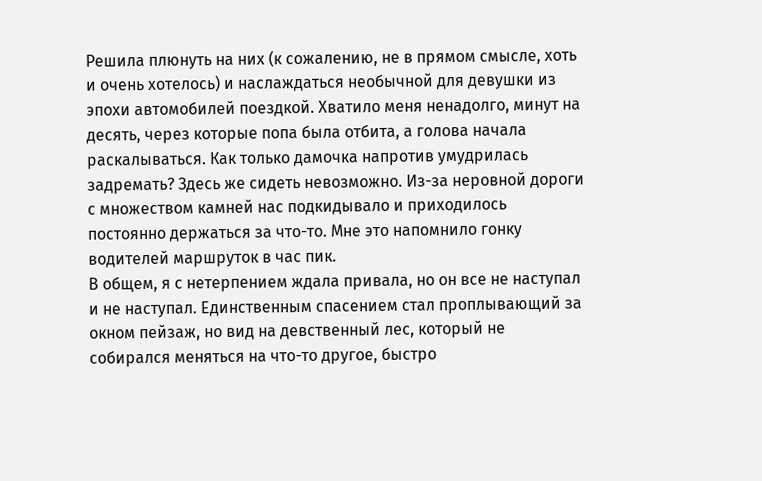Решила плюнуть на них (к сожалению, не в прямом смысле, хоть и очень хотелось) и наслаждаться необычной для девушки из эпохи автомобилей поездкой. Хватило меня ненадолго, минут на десять, через которые попа была отбита, а голова начала раскалываться. Как только дамочка напротив умудрилась задремать? Здесь же сидеть невозможно. Из-за неровной дороги с множеством камней нас подкидывало и приходилось постоянно держаться за что-то. Мне это напомнило гонку водителей маршруток в час пик.
В общем, я с нетерпением ждала привала, но он все не наступал и не наступал. Единственным спасением стал проплывающий за окном пейзаж, но вид на девственный лес, который не собирался меняться на что-то другое, быстро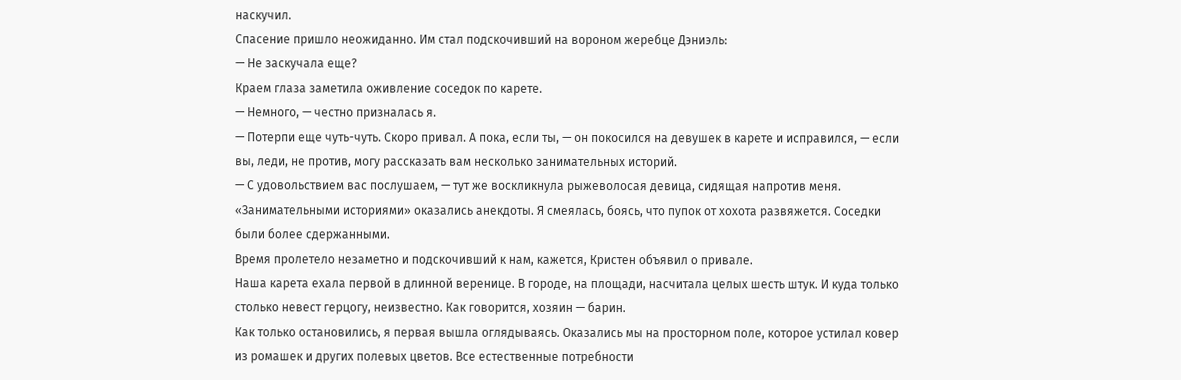наскучил.
Спасение пришло неожиданно. Им стал подскочивший на вороном жеребце Дэниэль:
— Не заскучала еще?
Краем глаза заметила оживление соседок по карете.
— Немного, — честно призналась я.
— Потерпи еще чуть-чуть. Скоро привал. А пока, если ты, — он покосился на девушек в карете и исправился, — если вы, леди, не против, могу рассказать вам несколько занимательных историй.
— С удовольствием вас послушаем, — тут же воскликнула рыжеволосая девица, сидящая напротив меня.
«Занимательными историями» оказались анекдоты. Я смеялась, боясь, что пупок от хохота развяжется. Соседки были более сдержанными.
Время пролетело незаметно и подскочивший к нам, кажется, Кристен объявил о привале.
Наша карета ехала первой в длинной веренице. В городе, на площади, насчитала целых шесть штук. И куда только столько невест герцогу, неизвестно. Как говорится, хозяин — барин.
Как только остановились, я первая вышла оглядываясь. Оказались мы на просторном поле, которое устилал ковер из ромашек и других полевых цветов. Все естественные потребности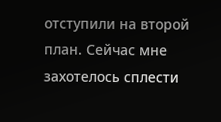отступили на второй план. Сейчас мне захотелось сплести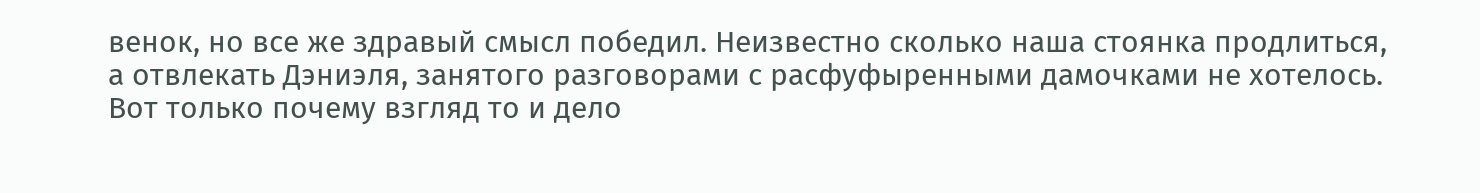венок, но все же здравый смысл победил. Неизвестно сколько наша стоянка продлиться, а отвлекать Дэниэля, занятого разговорами с расфуфыренными дамочками не хотелось. Вот только почему взгляд то и дело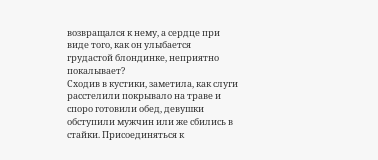возвращался к нему, а сердце при виде того, как он улыбается грудастой блондинке, неприятно покалывает?
Сходив в кустики, заметила, как слуги расстелили покрывало на траве и споро готовили обед, девушки обступили мужчин или же сбились в стайки. Присоединяться к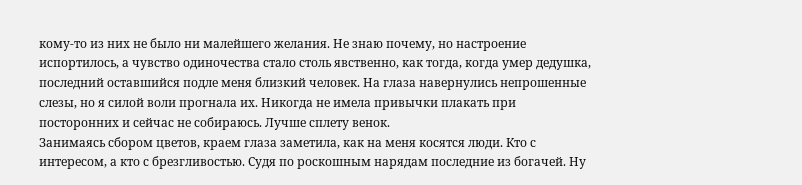кому-то из них не было ни малейшего желания. Не знаю почему, но настроение испортилось, а чувство одиночества стало столь явственно, как тогда, когда умер дедушка, последний оставшийся подле меня близкий человек. На глаза навернулись непрошенные слезы, но я силой воли прогнала их. Никогда не имела привычки плакать при посторонних и сейчас не собираюсь. Лучше сплету венок.
Занимаясь сбором цветов, краем глаза заметила, как на меня косятся люди. Кто с интересом, а кто с брезгливостью. Судя по роскошным нарядам последние из богачей. Ну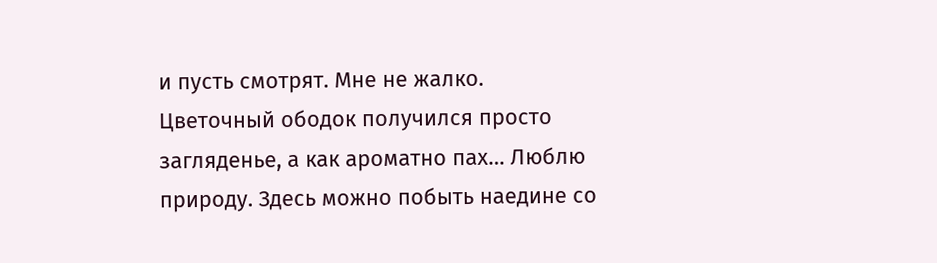и пусть смотрят. Мне не жалко.
Цветочный ободок получился просто загляденье, а как ароматно пах… Люблю природу. Здесь можно побыть наедине со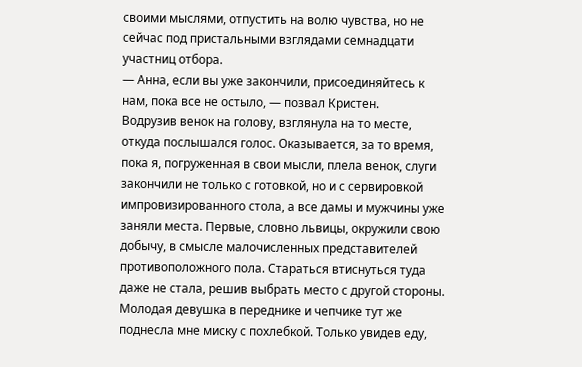своими мыслями, отпустить на волю чувства, но не сейчас под пристальными взглядами семнадцати участниц отбора.
— Анна, если вы уже закончили, присоединяйтесь к нам, пока все не остыло, — позвал Кристен.
Водрузив венок на голову, взглянула на то месте, откуда послышался голос. Оказывается, за то время, пока я, погруженная в свои мысли, плела венок, слуги закончили не только с готовкой, но и с сервировкой импровизированного стола, а все дамы и мужчины уже заняли места. Первые, словно львицы, окружили свою добычу, в смысле малочисленных представителей противоположного пола. Стараться втиснуться туда даже не стала, решив выбрать место с другой стороны.
Молодая девушка в переднике и чепчике тут же поднесла мне миску с похлебкой. Только увидев еду,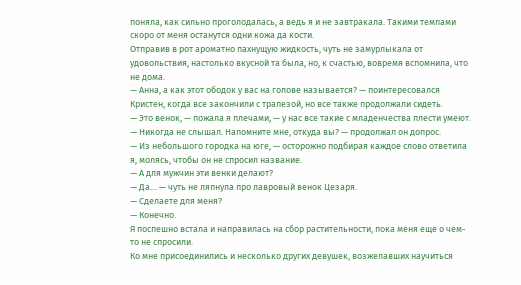поняла, как сильно проголодалась, а ведь я и не завтракала. Такими темпами скоро от меня останутся одни кожа да кости.
Отправив в рот ароматно пахнущую жидкость, чуть не замурлыкала от удовольствия, настолько вкусной та была, но, к счастью, вовремя вспомнила, что не дома.
— Анна, а как этот ободок у вас на голове называется? — поинтересовался Кристен, когда все закончили с трапезой, но все также продолжали сидеть.
— Это венок, — пожала я плечами, — у нас все такие с младенчества плести умеют.
— Никогда не слышал. Напомните мне, откуда вы? — продолжал он допрос.
— Из небольшого городка на юге, — осторожно подбирая каждое слово ответила я, молясь, чтобы он не спросил название.
— А для мужчин эти венки делают?
— Да… — чуть не ляпнула про лавровый венок Цезаря.
— Сделаете для меня?
— Конечно.
Я поспешно встала и направилась на сбор растительности, пока меня еще о чем-то не спросили.
Ко мне присоединились и несколько других девушек, возжелавших научиться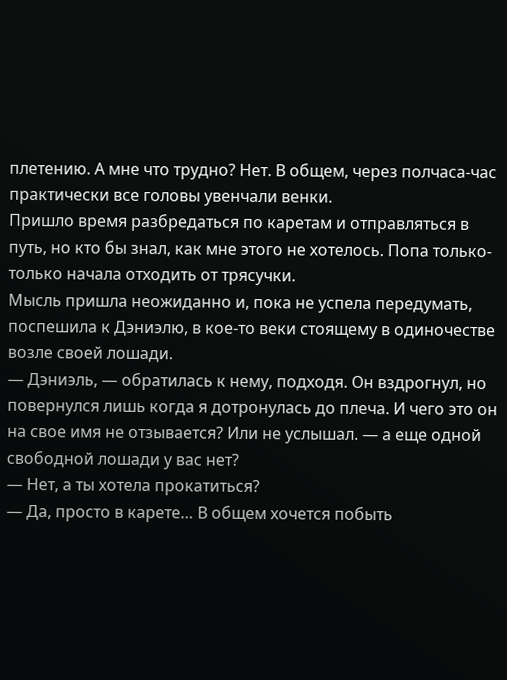плетению. А мне что трудно? Нет. В общем, через полчаса-час практически все головы увенчали венки.
Пришло время разбредаться по каретам и отправляться в путь, но кто бы знал, как мне этого не хотелось. Попа только-только начала отходить от трясучки.
Мысль пришла неожиданно и, пока не успела передумать, поспешила к Дэниэлю, в кое-то веки стоящему в одиночестве возле своей лошади.
— Дэниэль, — обратилась к нему, подходя. Он вздрогнул, но повернулся лишь когда я дотронулась до плеча. И чего это он на свое имя не отзывается? Или не услышал. — а еще одной свободной лошади у вас нет?
— Нет, а ты хотела прокатиться?
— Да, просто в карете… В общем хочется побыть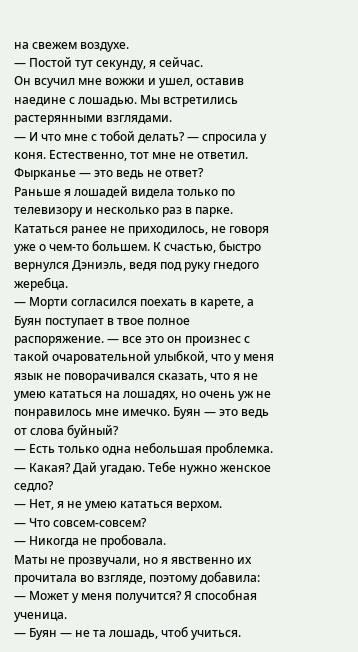на свежем воздухе.
— Постой тут секунду, я сейчас.
Он всучил мне вожжи и ушел, оставив наедине с лошадью. Мы встретились растерянными взглядами.
— И что мне с тобой делать? — спросила у коня. Естественно, тот мне не ответил. Фырканье — это ведь не ответ?
Раньше я лошадей видела только по телевизору и несколько раз в парке. Кататься ранее не приходилось, не говоря уже о чем-то большем. К счастью, быстро вернулся Дэниэль, ведя под руку гнедого жеребца.
— Морти согласился поехать в карете, а Буян поступает в твое полное распоряжение. — все это он произнес с такой очаровательной улыбкой, что у меня язык не поворачивался сказать, что я не умею кататься на лошадях, но очень уж не понравилось мне имечко. Буян — это ведь от слова буйный?
— Есть только одна небольшая проблемка.
— Какая? Дай угадаю. Тебе нужно женское седло?
— Нет, я не умею кататься верхом.
— Что совсем-совсем?
— Никогда не пробовала.
Маты не прозвучали, но я явственно их прочитала во взгляде, поэтому добавила:
— Может у меня получится? Я способная ученица.
— Буян — не та лошадь, чтоб учиться.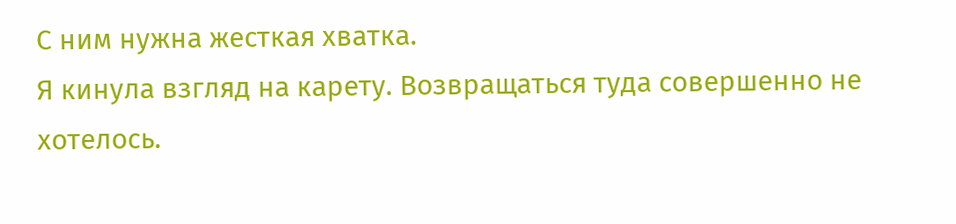С ним нужна жесткая хватка.
Я кинула взгляд на карету. Возвращаться туда совершенно не хотелось.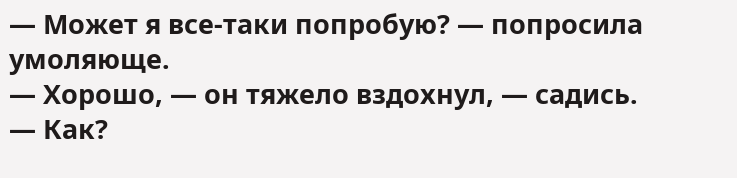— Может я все-таки попробую? — попросила умоляюще.
— Хорошо, — он тяжело вздохнул, — садись.
— Как?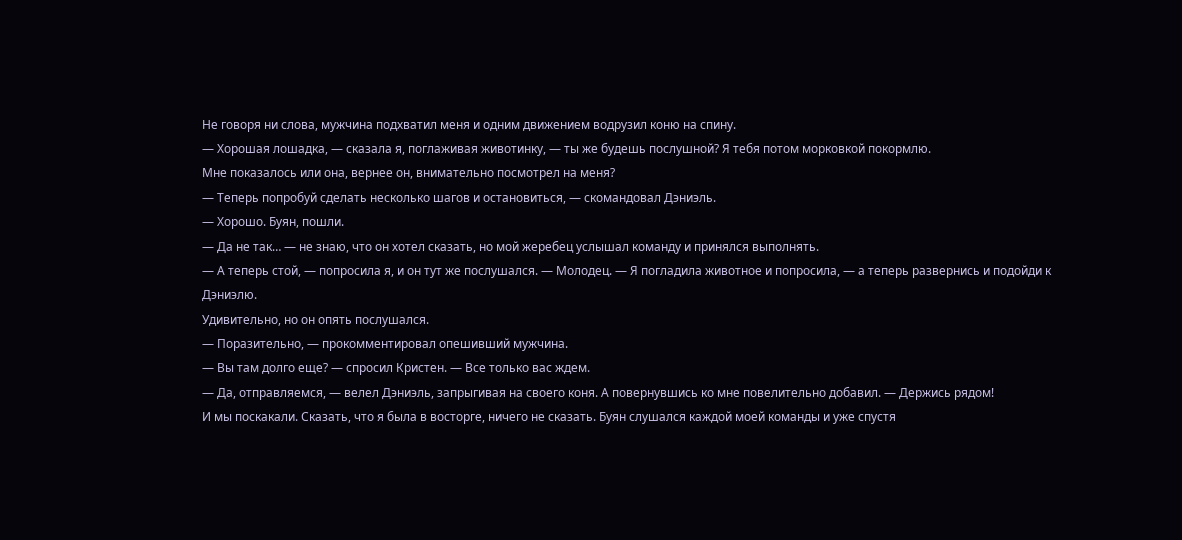Не говоря ни слова, мужчина подхватил меня и одним движением водрузил коню на спину.
— Хорошая лошадка, — сказала я, поглаживая животинку, — ты же будешь послушной? Я тебя потом морковкой покормлю.
Мне показалось или она, вернее он, внимательно посмотрел на меня?
— Теперь попробуй сделать несколько шагов и остановиться, — скомандовал Дэниэль.
— Хорошо. Буян, пошли.
— Да не так… — не знаю, что он хотел сказать, но мой жеребец услышал команду и принялся выполнять.
— А теперь стой, — попросила я, и он тут же послушался. — Молодец. — Я погладила животное и попросила, — а теперь развернись и подойди к Дэниэлю.
Удивительно, но он опять послушался.
— Поразительно, — прокомментировал опешивший мужчина.
— Вы там долго еще? — спросил Кристен. — Все только вас ждем.
— Да, отправляемся, — велел Дэниэль, запрыгивая на своего коня. А повернувшись ко мне повелительно добавил. — Держись рядом!
И мы поскакали. Сказать, что я была в восторге, ничего не сказать. Буян слушался каждой моей команды и уже спустя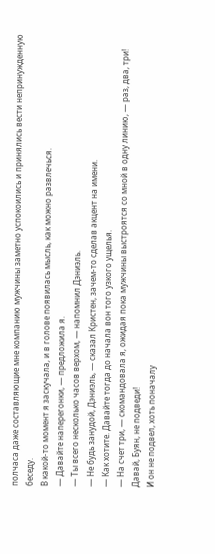полчаса даже составляющие мне компанию мужчины заметно успокоились и принялись вести непринужденную беседу.
В какой-то момент я заскучала, и в голове появилась мысль, как можно развлечься.
— Давайте наперегонки, — предложила я.
— Ты всего несколько часов верхом, — напомнил Дэниэль.
— Не будь занудой, Дэниэль, — сказал Кристен, зачем-то сделав акцент на имени.
— Как хотите. Давайте тогда до начала вон того узкого ущелья.
— На счет три, — скомандовала я, ожидая пока мужчины выстроятся со мной в одну линию, — раз, два, три! Давай, Буян, не подведи!
И он не подвел, хоть поначалу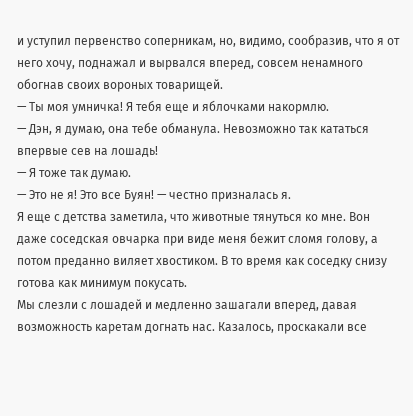и уступил первенство соперникам, но, видимо, сообразив, что я от него хочу, поднажал и вырвался вперед, совсем ненамного обогнав своих вороных товарищей.
— Ты моя умничка! Я тебя еще и яблочками накормлю.
— Дэн, я думаю, она тебе обманула. Невозможно так кататься впервые сев на лошадь!
— Я тоже так думаю.
— Это не я! Это все Буян! — честно призналась я.
Я еще с детства заметила, что животные тянуться ко мне. Вон даже соседская овчарка при виде меня бежит сломя голову, а потом преданно виляет хвостиком. В то время как соседку снизу готова как минимум покусать.
Мы слезли с лошадей и медленно зашагали вперед, давая возможность каретам догнать нас. Казалось, проскакали все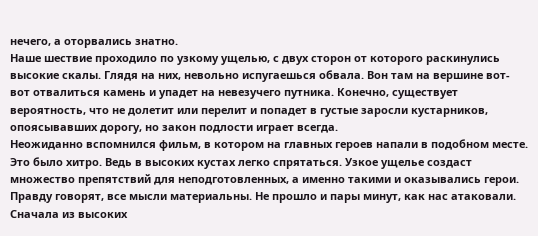нечего, а оторвались знатно.
Наше шествие проходило по узкому ущелью, с двух сторон от которого раскинулись высокие скалы. Глядя на них, невольно испугаешься обвала. Вон там на вершине вот-вот отвалиться камень и упадет на невезучего путника. Конечно, существует вероятность, что не долетит или перелит и попадет в густые заросли кустарников, опоясывавших дорогу, но закон подлости играет всегда.
Неожиданно вспомнился фильм, в котором на главных героев напали в подобном месте. Это было хитро. Ведь в высоких кустах легко спрятаться. Узкое ущелье создаст множество препятствий для неподготовленных, а именно такими и оказывались герои.
Правду говорят, все мысли материальны. Не прошло и пары минут, как нас атаковали. Сначала из высоких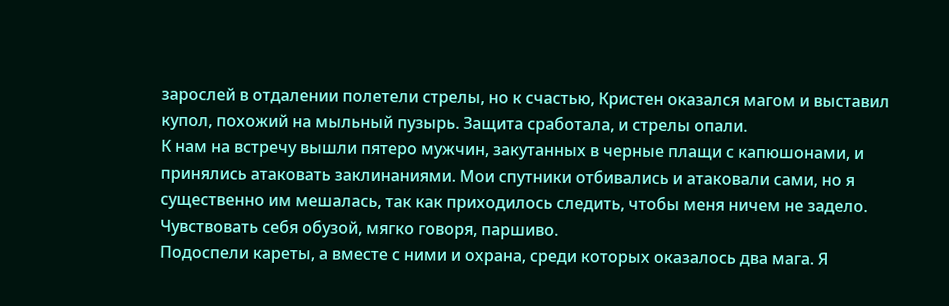зарослей в отдалении полетели стрелы, но к счастью, Кристен оказался магом и выставил купол, похожий на мыльный пузырь. Защита сработала, и стрелы опали.
К нам на встречу вышли пятеро мужчин, закутанных в черные плащи с капюшонами, и принялись атаковать заклинаниями. Мои спутники отбивались и атаковали сами, но я существенно им мешалась, так как приходилось следить, чтобы меня ничем не задело.
Чувствовать себя обузой, мягко говоря, паршиво.
Подоспели кареты, а вместе с ними и охрана, среди которых оказалось два мага. Я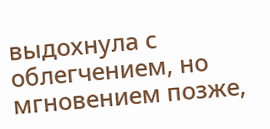выдохнула с облегчением, но мгновением позже,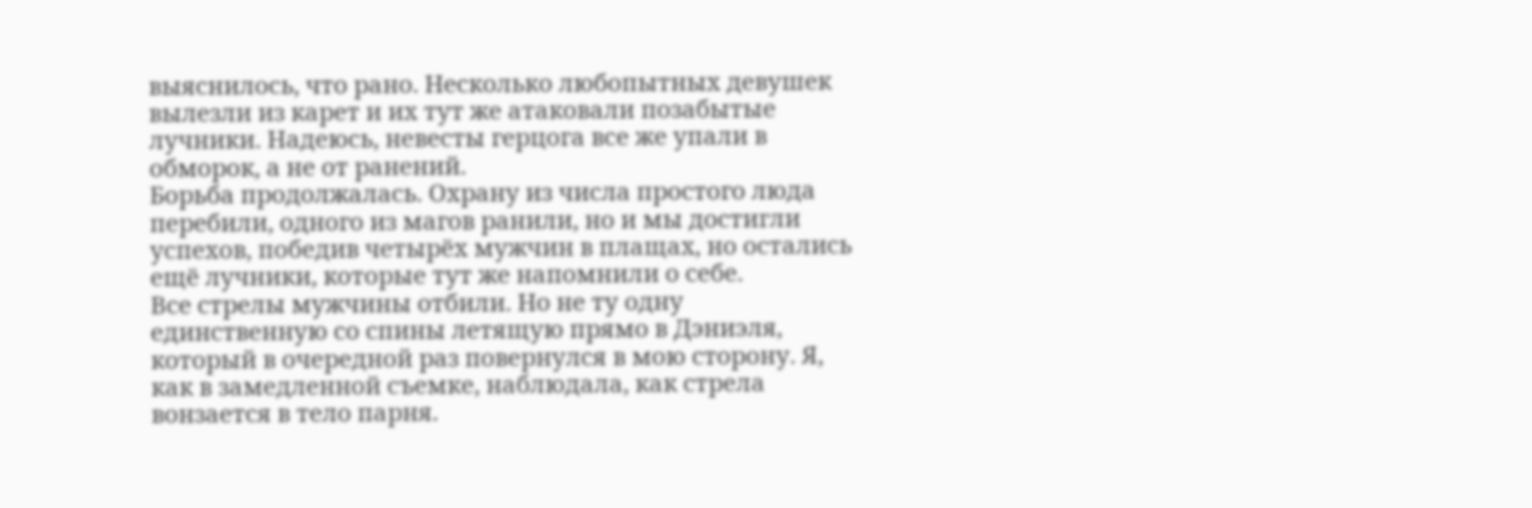выяснилось, что рано. Несколько любопытных девушек вылезли из карет и их тут же атаковали позабытые лучники. Надеюсь, невесты герцога все же упали в обморок, а не от ранений.
Борьба продолжалась. Охрану из числа простого люда перебили, одного из магов ранили, но и мы достигли успехов, победив четырёх мужчин в плащах, но остались ещё лучники, которые тут же напомнили о себе.
Все стрелы мужчины отбили. Но не ту одну единственную со спины летящую прямо в Дэниэля, который в очередной раз повернулся в мою сторону. Я, как в замедленной съемке, наблюдала, как стрела вонзается в тело парня.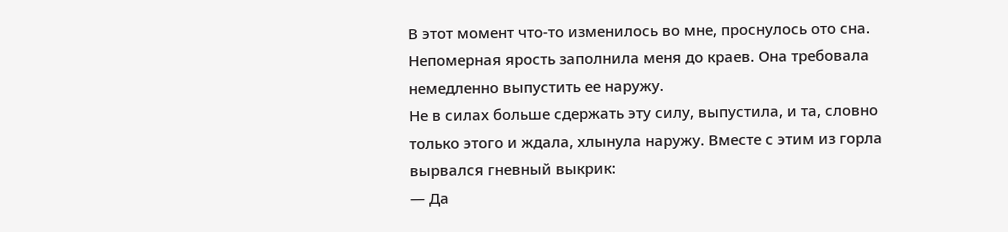В этот момент что-то изменилось во мне, проснулось ото сна. Непомерная ярость заполнила меня до краев. Она требовала немедленно выпустить ее наружу.
Не в силах больше сдержать эту силу, выпустила, и та, словно только этого и ждала, хлынула наружу. Вместе с этим из горла вырвался гневный выкрик:
— Да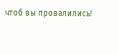чтоб вы провалились!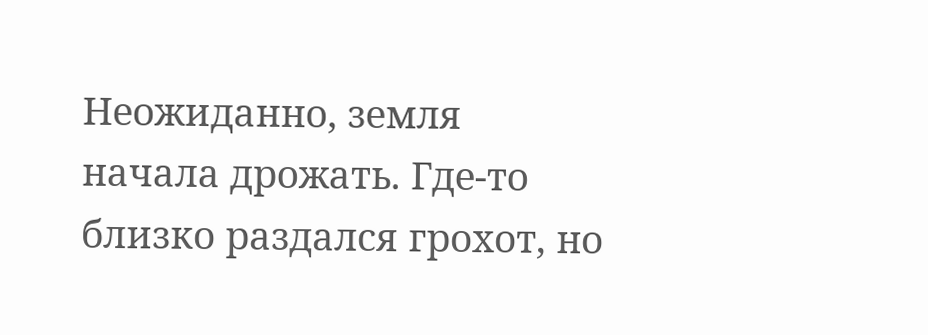Неожиданно, земля начала дрожать. Где-то близко раздался грохот, но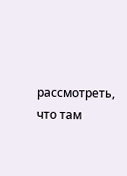рассмотреть, что там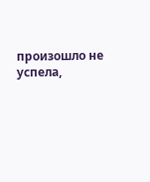произошло не успела,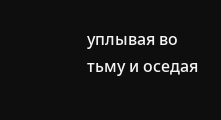уплывая во тьму и оседая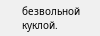безвольной куклой.